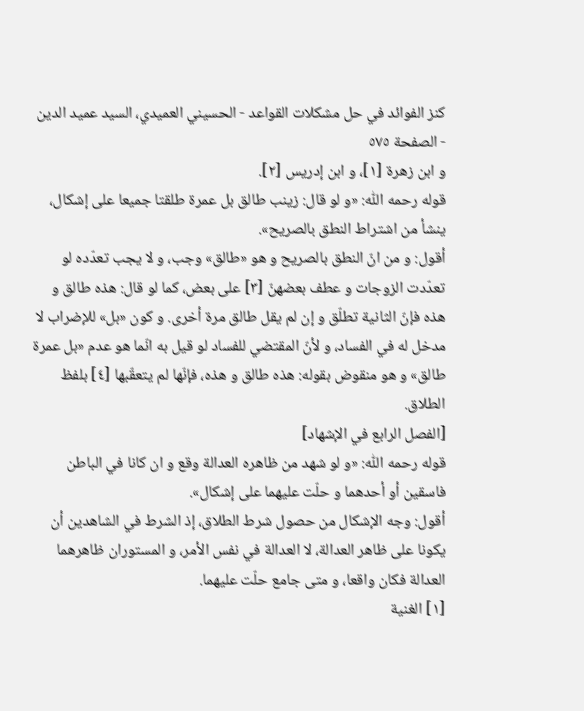كنز الفوائد في حل مشكلات القواعد - الحسيني العميدي، السيد عميد الدين - الصفحة ٥٧٥
و ابن زهرة [١]، و ابن إدريس [٢].
قوله رحمه اللّٰه: «و لو قال: زينب طالق بل عمرة طلقتا جميعا على إشكال، ينشأ من اشتراط النطق بالصريح».
أقول: و من انّ النطق بالصريح و هو «طالق» وجب، و لا يجب تعدّده لو تعدّدت الزوجات و عطف بعضهنّ [٣] على بعض، كما لو قال: هذه طالق و هذه فإنّ الثانية تطلّق و إن لم يقل طالق مرة أخرى. و كون «بل» للإضراب لا مدخل له في الفساد، و لأنّ المقتضي للفساد لو قيل به انّما هو عدم «بل عمرة طالق» و هو منقوض بقوله: هذه طالق و هذه، فإنّها لم يتعقّبها [٤] بلفظ الطلاق.
[الفصل الرابع في الإشهاد]
قوله رحمه اللّٰه: «و لو شهد من ظاهره العدالة وقع و ان كانا في الباطن فاسقين أو أحدهما و حلّت عليهما على إشكال».
أقول: وجه الإشكال من حصول شرط الطلاق، إذ الشرط في الشاهدين أن يكونا على ظاهر العدالة، لا العدالة في نفس الأمر، و المستوران ظاهرهما العدالة فكان واقعا، و متى جامع حلّت عليهما.
[١] الغنية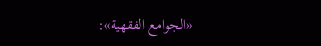«الجوامع الفقهية»: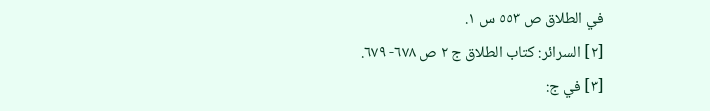في الطلاق ص ٥٥٣ س ١.
[٢] السرائر: كتاب الطلاق ج ٢ ص ٦٧٨- ٦٧٩.
[٣] في ج: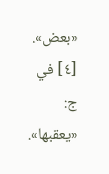«بعض».
[٤] في ج: «يعقبها».